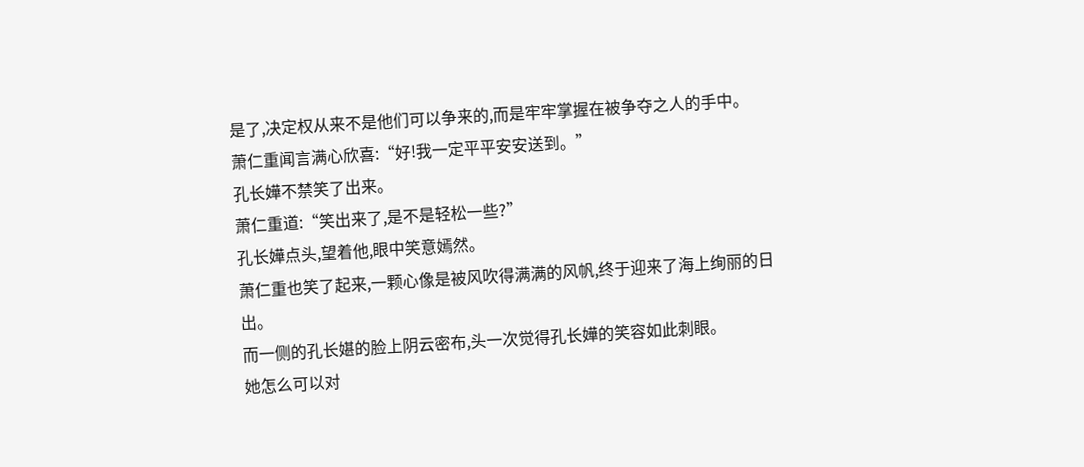是了,决定权从来不是他们可以争来的,而是牢牢掌握在被争夺之人的手中。
萧仁重闻言满心欣喜:“好!我一定平平安安送到。”
孔长嬅不禁笑了出来。
萧仁重道:“笑出来了,是不是轻松一些?”
孔长嬅点头,望着他,眼中笑意嫣然。
萧仁重也笑了起来,一颗心像是被风吹得满满的风帆,终于迎来了海上绚丽的日出。
而一侧的孔长媅的脸上阴云密布,头一次觉得孔长嬅的笑容如此刺眼。
她怎么可以对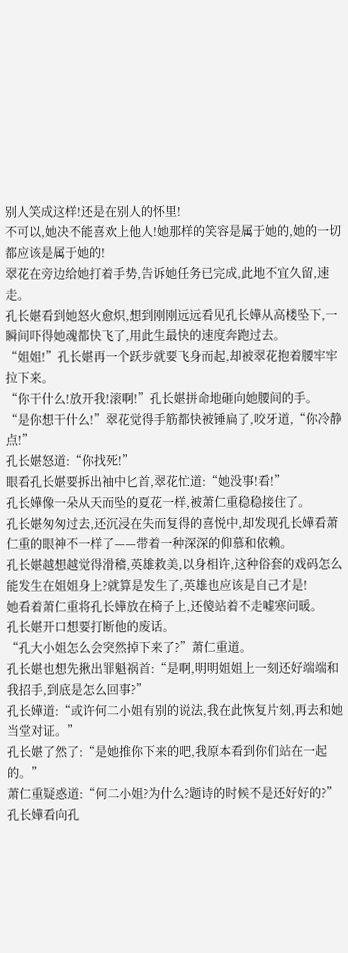别人笑成这样!还是在别人的怀里!
不可以,她决不能喜欢上他人!她那样的笑容是属于她的,她的一切都应该是属于她的!
翠花在旁边给她打着手势,告诉她任务已完成,此地不宜久留,速走。
孔长媅看到她怒火愈炽,想到刚刚远远看见孔长嬅从高楼坠下,一瞬间吓得她魂都快飞了,用此生最快的速度奔跑过去。
“姐姐!”孔长媅再一个跃步就要飞身而起,却被翠花抱着腰牢牢拉下来。
“你干什么!放开我!滚啊!”孔长媅拼命地砸向她腰间的手。
“是你想干什么!”翠花觉得手筋都快被锤扁了,咬牙道,“你冷静点!”
孔长媅怒道:“你找死!”
眼看孔长媅要拆出袖中匕首,翠花忙道:“她没事!看!”
孔长嬅像一朵从天而坠的夏花一样,被萧仁重稳稳接住了。
孔长媅匆匆过去,还沉浸在失而复得的喜悦中,却发现孔长嬅看萧仁重的眼神不一样了——带着一种深深的仰慕和依赖。
孔长媅越想越觉得滑稽,英雄救美,以身相许,这种俗套的戏码怎么能发生在姐姐身上?就算是发生了,英雄也应该是自己才是!
她看着萧仁重将孔长嬅放在椅子上,还傻站着不走嘘寒问暖。
孔长媅开口想要打断他的废话。
“孔大小姐怎么会突然掉下来了?”萧仁重道。
孔长媅也想先揪出罪魁祸首:“是啊,明明姐姐上一刻还好端端和我招手,到底是怎么回事?”
孔长嬅道:“或许何二小姐有别的说法,我在此恢复片刻,再去和她当堂对证。”
孔长媅了然了:“是她推你下来的吧,我原本看到你们站在一起的。”
萧仁重疑惑道:“何二小姐?为什么?题诗的时候不是还好好的?”
孔长嬅看向孔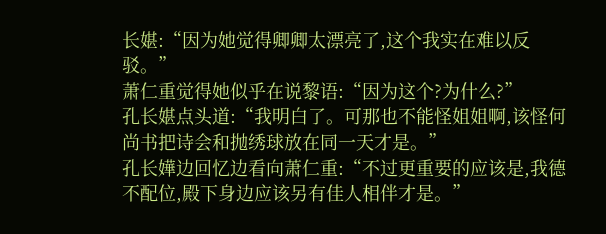长媅:“因为她觉得卿卿太漂亮了,这个我实在难以反驳。”
萧仁重觉得她似乎在说黎语:“因为这个?为什么?”
孔长媅点头道:“我明白了。可那也不能怪姐姐啊,该怪何尚书把诗会和抛绣球放在同一天才是。”
孔长嬅边回忆边看向萧仁重:“不过更重要的应该是,我德不配位,殿下身边应该另有佳人相伴才是。”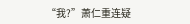“我?”萧仁重连疑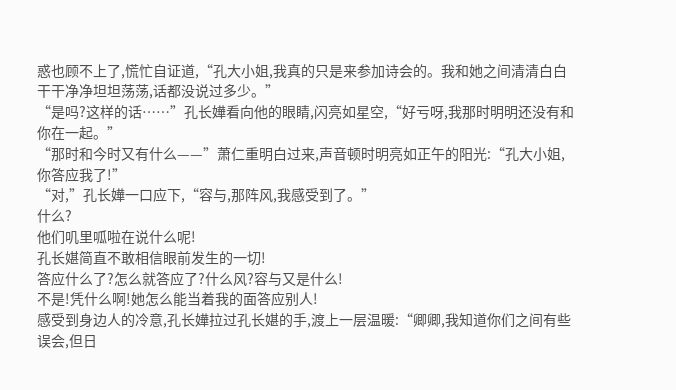惑也顾不上了,慌忙自证道,“孔大小姐,我真的只是来参加诗会的。我和她之间清清白白干干净净坦坦荡荡,话都没说过多少。”
“是吗?这样的话……”孔长嬅看向他的眼睛,闪亮如星空,“好亏呀,我那时明明还没有和你在一起。”
“那时和今时又有什么——”萧仁重明白过来,声音顿时明亮如正午的阳光:“孔大小姐,你答应我了!”
“对,”孔长嬅一口应下,“容与,那阵风,我感受到了。”
什么?
他们叽里呱啦在说什么呢!
孔长媅简直不敢相信眼前发生的一切!
答应什么了?怎么就答应了?什么风?容与又是什么!
不是!凭什么啊!她怎么能当着我的面答应别人!
感受到身边人的冷意,孔长嬅拉过孔长媅的手,渡上一层温暖:“卿卿,我知道你们之间有些误会,但日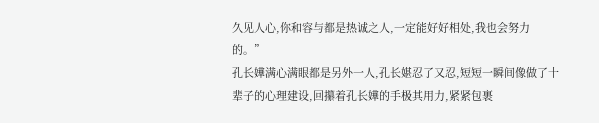久见人心,你和容与都是热诚之人,一定能好好相处,我也会努力的。”
孔长嬅满心满眼都是另外一人,孔长媅忍了又忍,短短一瞬间像做了十辈子的心理建设,回攥着孔长嬅的手极其用力,紧紧包裹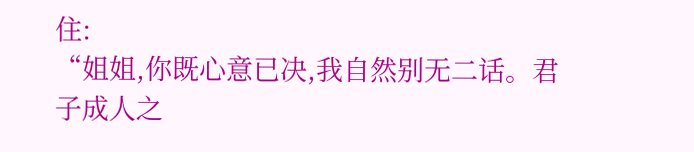住:
“姐姐,你既心意已决,我自然别无二话。君子成人之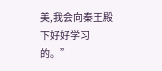美,我会向秦王殿下好好学习的。”